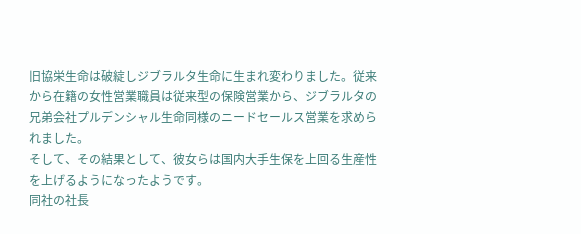旧協栄生命は破綻しジブラルタ生命に生まれ変わりました。従来から在籍の女性営業職員は従来型の保険営業から、ジブラルタの兄弟会社プルデンシャル生命同様のニードセールス営業を求められました。
そして、その結果として、彼女らは国内大手生保を上回る生産性を上げるようになったようです。
同社の社長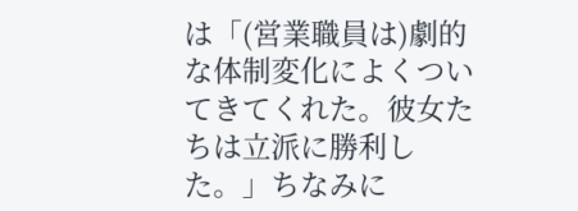は「(営業職員は)劇的な体制変化によくついてきてくれた。彼女たちは立派に勝利した。」ちなみに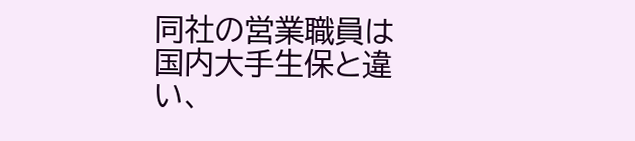同社の営業職員は国内大手生保と違い、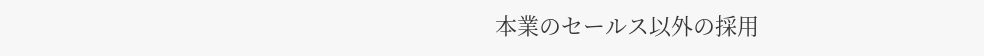本業のセールス以外の採用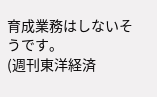育成業務はしないそうです。
(週刊東洋経済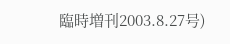臨時増刊2003.8.27号)